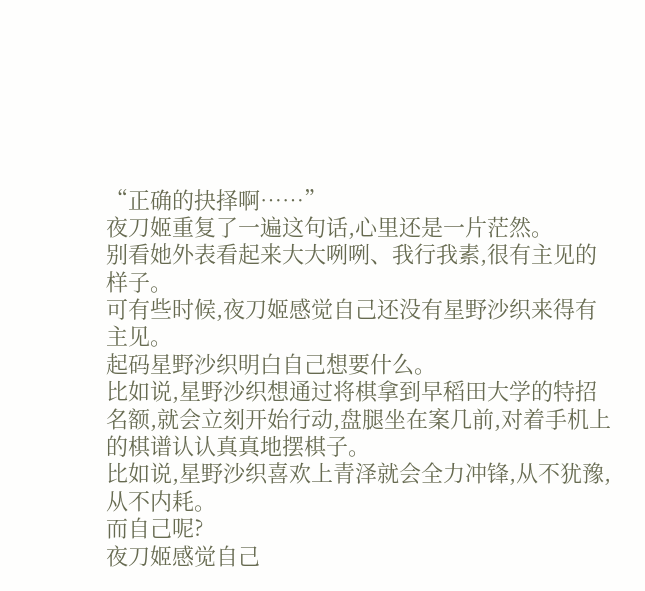“正确的抉择啊……”
夜刀姬重复了一遍这句话,心里还是一片茫然。
别看她外表看起来大大咧咧、我行我素,很有主见的样子。
可有些时候,夜刀姬感觉自己还没有星野沙织来得有主见。
起码星野沙织明白自己想要什么。
比如说,星野沙织想通过将棋拿到早稻田大学的特招名额,就会立刻开始行动,盘腿坐在案几前,对着手机上的棋谱认认真真地摆棋子。
比如说,星野沙织喜欢上青泽就会全力冲锋,从不犹豫,从不内耗。
而自己呢?
夜刀姬感觉自己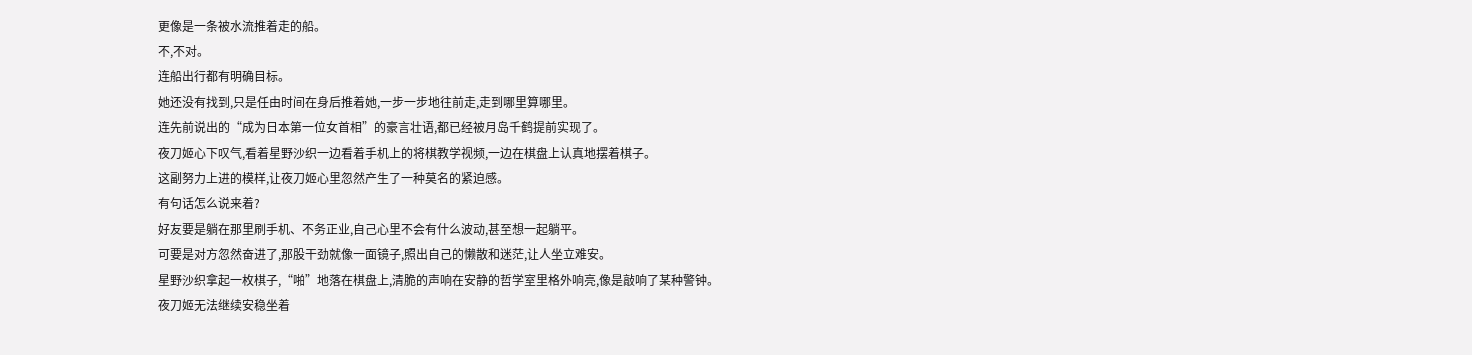更像是一条被水流推着走的船。
不,不对。
连船出行都有明确目标。
她还没有找到,只是任由时间在身后推着她,一步一步地往前走,走到哪里算哪里。
连先前说出的“成为日本第一位女首相”的豪言壮语,都已经被月岛千鹤提前实现了。
夜刀姬心下叹气,看着星野沙织一边看着手机上的将棋教学视频,一边在棋盘上认真地摆着棋子。
这副努力上进的模样,让夜刀姬心里忽然产生了一种莫名的紧迫感。
有句话怎么说来着?
好友要是躺在那里刷手机、不务正业,自己心里不会有什么波动,甚至想一起躺平。
可要是对方忽然奋进了,那股干劲就像一面镜子,照出自己的懒散和迷茫,让人坐立难安。
星野沙织拿起一枚棋子,“啪”地落在棋盘上,清脆的声响在安静的哲学室里格外响亮,像是敲响了某种警钟。
夜刀姬无法继续安稳坐着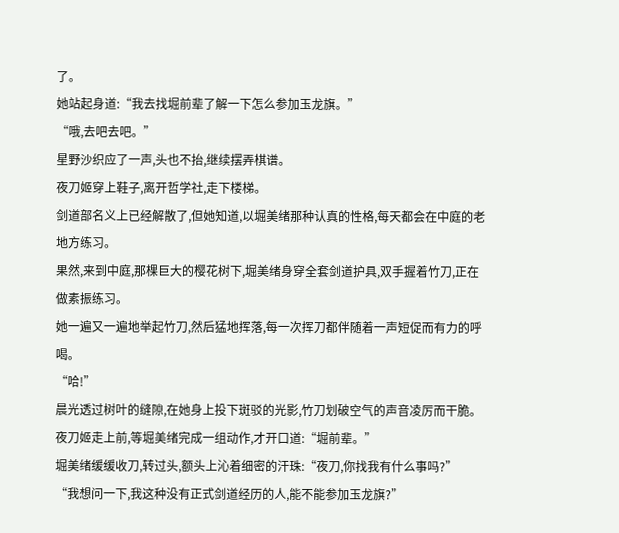了。
她站起身道:“我去找堀前辈了解一下怎么参加玉龙旗。”
“哦,去吧去吧。”
星野沙织应了一声,头也不抬,继续摆弄棋谱。
夜刀姬穿上鞋子,离开哲学社,走下楼梯。
剑道部名义上已经解散了,但她知道,以堀美绪那种认真的性格,每天都会在中庭的老地方练习。
果然,来到中庭,那棵巨大的樱花树下,堀美绪身穿全套剑道护具,双手握着竹刀,正在做素振练习。
她一遍又一遍地举起竹刀,然后猛地挥落,每一次挥刀都伴随着一声短促而有力的呼喝。
“哈!”
晨光透过树叶的缝隙,在她身上投下斑驳的光影,竹刀划破空气的声音凌厉而干脆。
夜刀姬走上前,等堀美绪完成一组动作,才开口道:“堀前辈。”
堀美绪缓缓收刀,转过头,额头上沁着细密的汗珠:“夜刀,你找我有什么事吗?”
“我想问一下,我这种没有正式剑道经历的人,能不能参加玉龙旗?”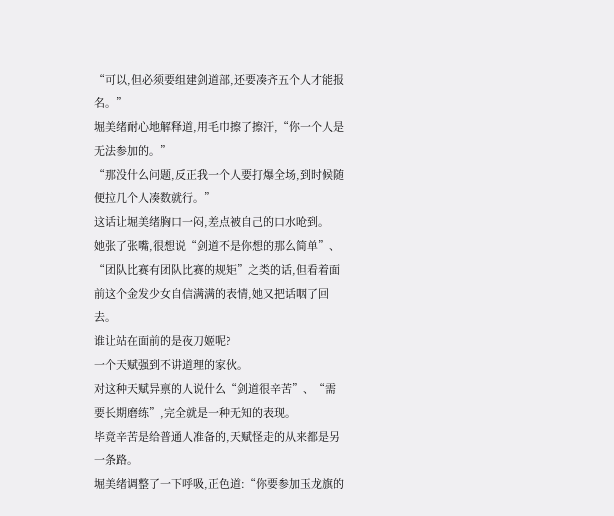“可以,但必须要组建剑道部,还要凑齐五个人才能报名。”
堀美绪耐心地解释道,用毛巾擦了擦汗,“你一个人是无法参加的。”
“那没什么问题,反正我一个人要打爆全场,到时候随便拉几个人凑数就行。”
这话让堀美绪胸口一闷,差点被自己的口水呛到。
她张了张嘴,很想说“剑道不是你想的那么简单”、“团队比赛有团队比赛的规矩”之类的话,但看着面前这个金发少女自信满满的表情,她又把话咽了回去。
谁让站在面前的是夜刀姬呢?
一个天赋强到不讲道理的家伙。
对这种天赋异禀的人说什么“剑道很辛苦”、“需要长期磨练”,完全就是一种无知的表现。
毕竟辛苦是给普通人准备的,天赋怪走的从来都是另一条路。
堀美绪调整了一下呼吸,正色道:“你要参加玉龙旗的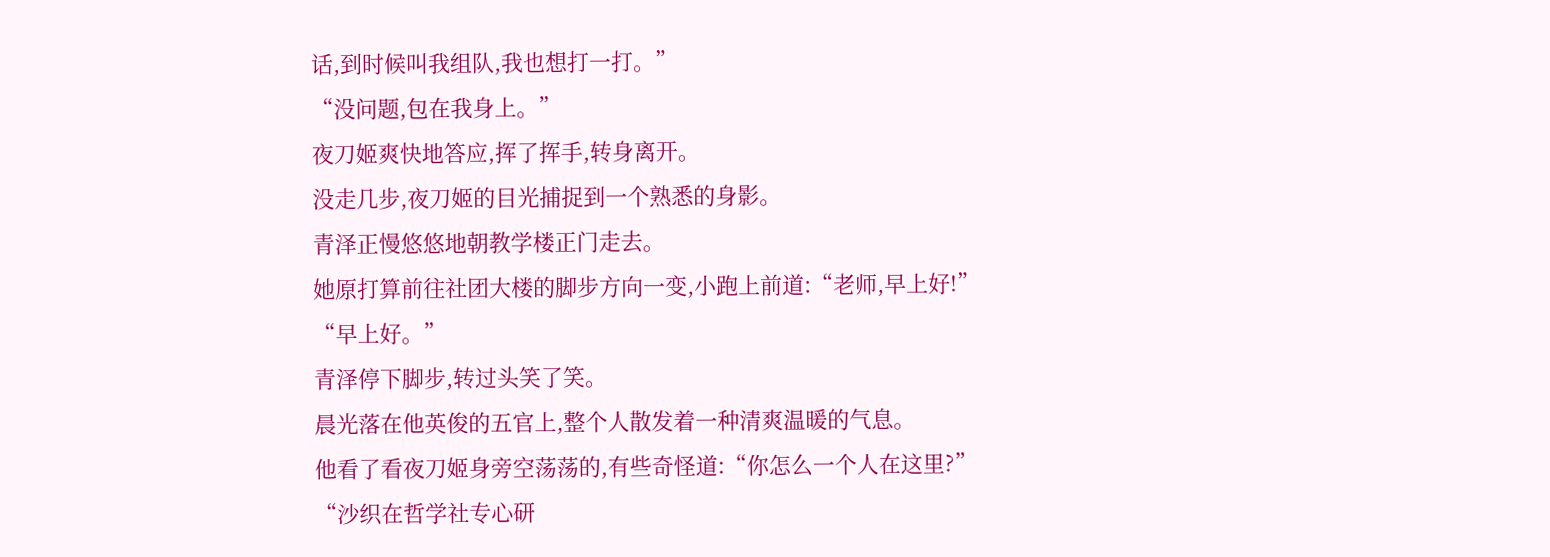话,到时候叫我组队,我也想打一打。”
“没问题,包在我身上。”
夜刀姬爽快地答应,挥了挥手,转身离开。
没走几步,夜刀姬的目光捕捉到一个熟悉的身影。
青泽正慢悠悠地朝教学楼正门走去。
她原打算前往社团大楼的脚步方向一变,小跑上前道:“老师,早上好!”
“早上好。”
青泽停下脚步,转过头笑了笑。
晨光落在他英俊的五官上,整个人散发着一种清爽温暖的气息。
他看了看夜刀姬身旁空荡荡的,有些奇怪道:“你怎么一个人在这里?”
“沙织在哲学社专心研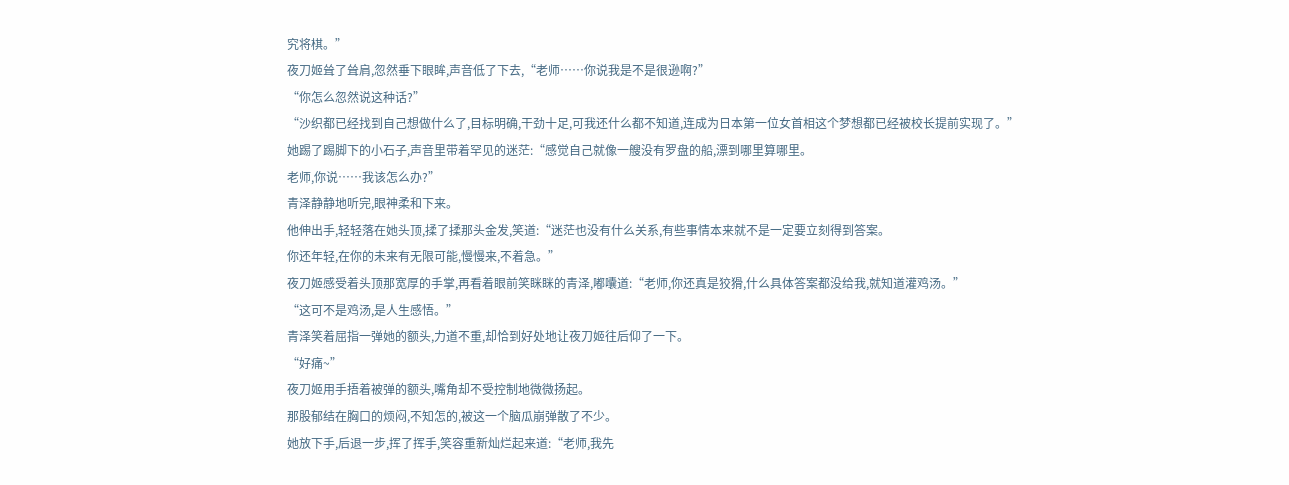究将棋。”
夜刀姬耸了耸肩,忽然垂下眼眸,声音低了下去,“老师……你说我是不是很逊啊?”
“你怎么忽然说这种话?”
“沙织都已经找到自己想做什么了,目标明确,干劲十足,可我还什么都不知道,连成为日本第一位女首相这个梦想都已经被校长提前实现了。”
她踢了踢脚下的小石子,声音里带着罕见的迷茫:“感觉自己就像一艘没有罗盘的船,漂到哪里算哪里。
老师,你说……我该怎么办?”
青泽静静地听完,眼神柔和下来。
他伸出手,轻轻落在她头顶,揉了揉那头金发,笑道:“迷茫也没有什么关系,有些事情本来就不是一定要立刻得到答案。
你还年轻,在你的未来有无限可能,慢慢来,不着急。”
夜刀姬感受着头顶那宽厚的手掌,再看着眼前笑眯眯的青泽,嘟囔道:“老师,你还真是狡猾,什么具体答案都没给我,就知道灌鸡汤。”
“这可不是鸡汤,是人生感悟。”
青泽笑着屈指一弹她的额头,力道不重,却恰到好处地让夜刀姬往后仰了一下。
“好痛~”
夜刀姬用手捂着被弹的额头,嘴角却不受控制地微微扬起。
那股郁结在胸口的烦闷,不知怎的,被这一个脑瓜崩弹散了不少。
她放下手,后退一步,挥了挥手,笑容重新灿烂起来道:“老师,我先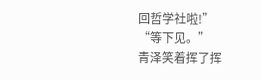回哲学社啦!”
“等下见。”
青泽笑着挥了挥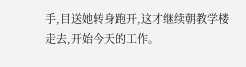手,目送她转身跑开,这才继续朝教学楼走去,开始今天的工作。